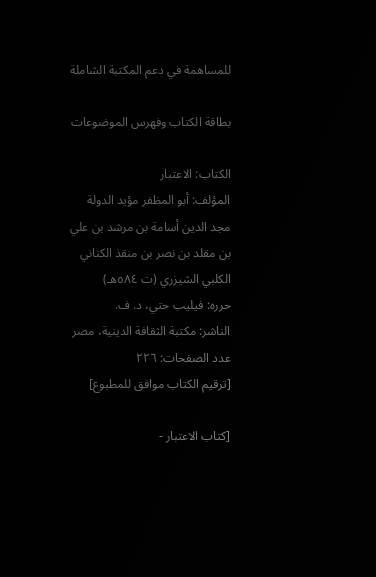للمساهمة في دعم المكتبة الشاملة

بطاقة الكتاب وفهرس الموضوعات

الكتاب: الاعتبار
المؤلف: أبو المظفر مؤيد الدولة مجد الدين أسامة بن مرشد بن علي بن مقلد بن نصر بن منقذ الكناني الكلبي الشيزري (ت ٥٨٤هـ)
حرره: فيليب حتي، د. ف.
الناشر: مكتبة الثقافة الدينية، مصر
عدد الصفحات: ٢٢٦
[ترقيم الكتاب موافق للمطبوع]

[كتاب الاعتبار -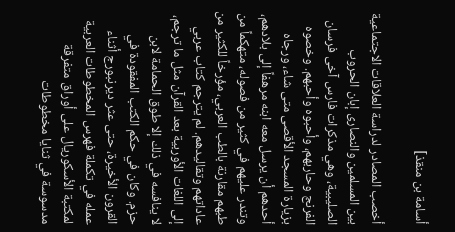أسامة بن منقذ]

أخصب المصادر لدراسة العلاقات الاجتماعية بين المسلمين والنصارى إبان الحروب الصليبية، وهي مذكرات فارس آخى فرسان الفرنج وحاربهم، وأحبوه وأحبهم. وخصوه بزيارة المسجد الأقصى متى شاء، ورجاه أحدهم أن يرسل معه ابنه مرهفاً إلى بلادهم، وتندر عليهم في كثير من فصوله، متهكماً من طبهم مقارنة بالطب العربي، مؤرخاً للكثير من عاداتهم وتقاليدهم. لم يترجم كتاب عربي إلى اللغات الأوربية بعد القرآن مثل ما ترجم، لا ينافسه في ذلك إلا طوق الحمامة لابن حزم. وكان في حكم الكتب المفقودة في القرون الأخيرة، حتى عثر ديرنبورج أثناء عمله في تكملة فهرس المخطوطات العربية لمكتبة الأسكوريال على أوراق متفرقة مدسوسة في ثنايا مخطوطات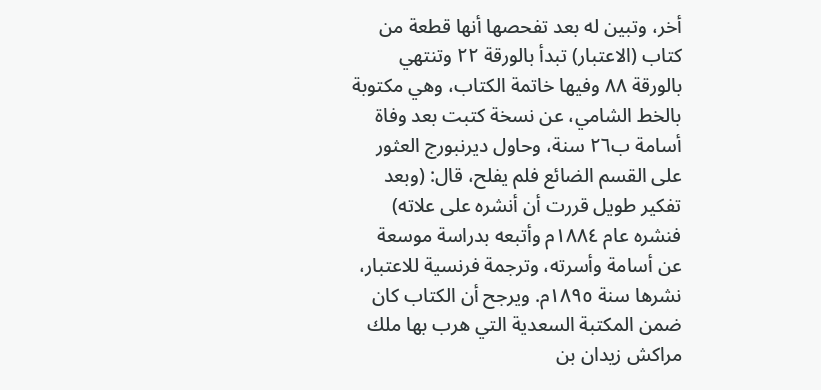أخر، وتبين له بعد تفحصها أنها قطعة من كتاب (الاعتبار) تبدأ بالورقة ٢٢ وتنتهي بالورقة ٨٨ وفيها خاتمة الكتاب، وهي مكتوبة بالخط الشامي، عن نسخة كتبت بعد وفاة أسامة ب٢٦ سنة، وحاول ديرنبورج العثور على القسم الضائع فلم يفلح، قال: (وبعد تفكير طويل قررت أن أنشره على علاته) فنشره عام ١٨٨٤م وأتبعه بدراسة موسعة عن أسامة وأسرته، وترجمة فرنسية للاعتبار، نشرها سنة ١٨٩٥م. ويرجح أن الكتاب كان ضمن المكتبة السعدية التي هرب بها ملك مراكش زيدان بن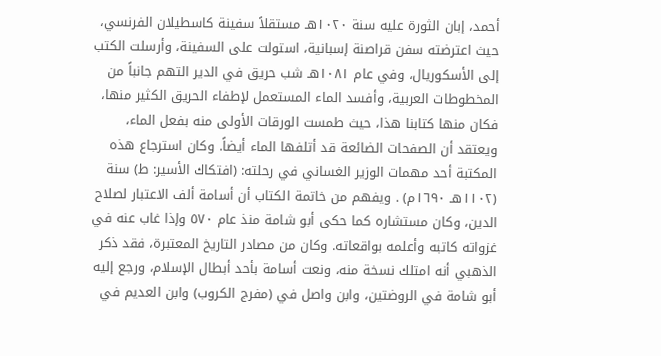أحمد، إبان الثورة عليه سنة ١٠٢٠هـ مستقلاً سفينة كاسطيلان الفرنسي، حيث اعترضته سفن قراصنة إسبانية، استولت على السفينة، وأرسلت الكتب إلى الأسكوريال، وفي عام ١٠٨١هـ شب حريق في الدير التهم جانباً من المخطوطات العربية، وأفسد الماء المستعمل لإطفاء الحريق الكثير منها، فكان منها كتابنا هذا، حيث طمست الورقات الأولى منه بفعل الماء، ويعتقد أن الصفحات الضائعة قد أتلفها الماء أيضاً. وكان استرجاع هذه المكتبة أحد مهمات الوزير الغساني في رحلته: (افتكاك الأسير: ط) سنة (١١٠٢هـ ١٦٩٠م) . ويفهم من خاتمة الكتاب أن أسامة ألف الاعتبار لصلاح الدين، وكان مستشاره كما حكى أبو شامة منذ عام ٥٧٠ وإذا غاب عنه في غزواته كاتبه وأعلمه بواقعاته. وكان من مصادر التاريخ المعتبرة، فقد ذكر الذهبي أنه امتلك نسخة منه، ونعت أسامة بأحد أبطال الإسلام، ورجع إليه أبو شامة في الروضتين، وابن واصل في (مفرج الكروب) وابن العديم في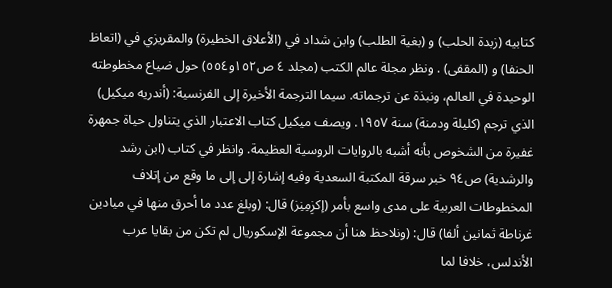كتابيه (زبدة الحلب) و (بغية الطلب) وابن شداد في (الأعلاق الخطيرة) والمقريزي في (اتعاظ الحنفا) و (المقفى) . ونظر مجلة عالم الكتب (مجلد ٤ ص١٥٢و٥٥٤) حول ضياع مخطوطته الوحيدة في العالم، ونبذة عن ترجماته. سيما الترجمة الأخيرة إلى الفرنسية: (أندريه ميكيل) الذي ترجم (كليلة ودمنة) سنة ١٩٥٧. ويصف ميكيل كتاب الاعتبار الذي يتناول حياة جمهرة غفيرة من الشخوص بأنه أشبه بالروايات الروسية العظيمة. وانظر في كتاب (ابن رشد والرشدية) ص٩٤ خبر سرقة المكتبة السعدية وفيه إشارة إلى إلى ما وقع من إتلاف المخطوطات العربية على مدى واسع بأمر (إكزِمِنِز) قال: (وبلغ عدد ما أحرق منها في ميادين غرناطة ثمانين ألفا) قال: (ونلاحظ هنا أن مجموعة الإسكوريال لم تكن من بقايا عرب الأندلس، خلافا لما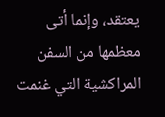يعتقد، وإنما أتى معظمها من السفن المراكشية التي غنمت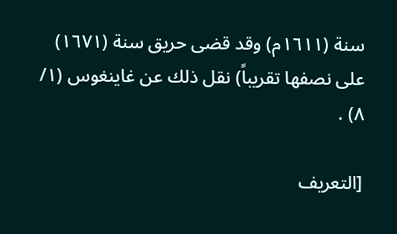سنة (١٦١١م) وقد قضى حريق سنة (١٦٧١) على نصفها تقريباً) نقل ذلك عن غاينغوس (١/ ٨) .

[التعريف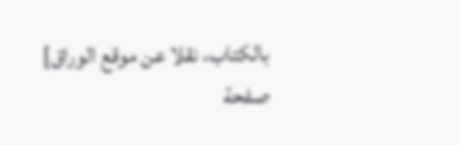بالكتاب، نقلا عن موقع الوراق]
صفحة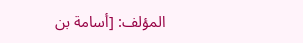المؤلف: [أسامة بن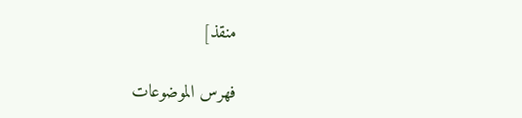منقذ]

فهرس الموضوعات